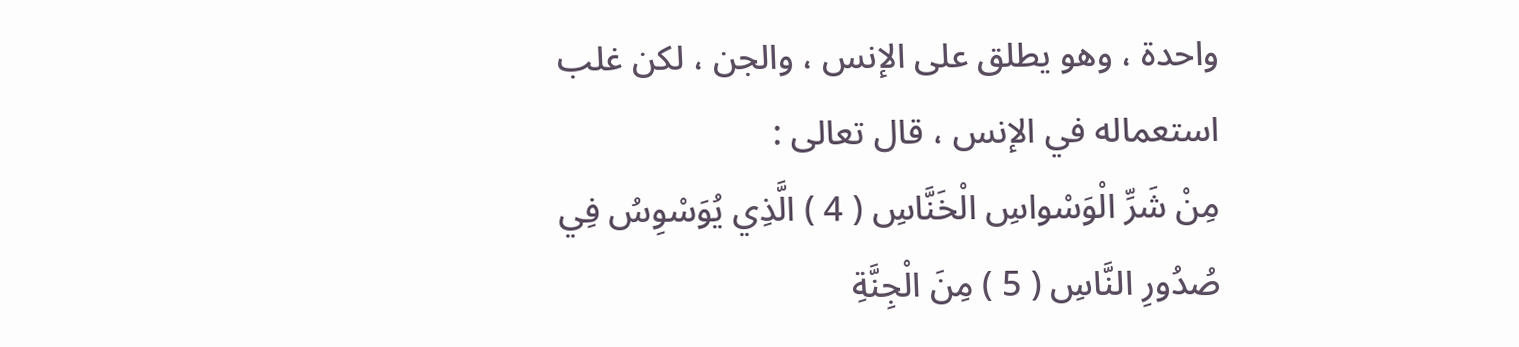واحدة ، وهو يطلق على الإنس ، والجن ، لكن غلب استعماله في الإنس ، قال تعالى :
مِنْ شَرِّ الْوَسْواسِ الْخَنَّاسِ ( 4 ) الَّذِي يُوَسْوِسُ فِي صُدُورِ النَّاسِ ( 5 ) مِنَ الْجِنَّةِ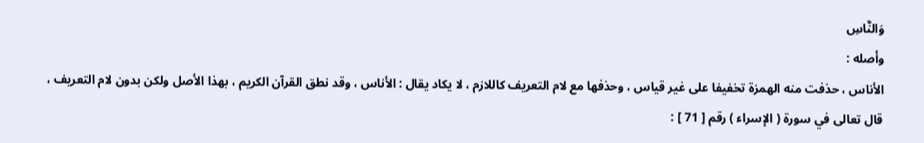وَالنَّاسِ
وأصله :
الأناس ، حذفت منه الهمزة تخفيفا على غير قياس ، وحذفها مع لام التعريف كاللازم ، لا يكاد يقال : الأناس ، وقد نطق القرآن الكريم ، بهذا الأصل ولكن بدون لام التعريف ، قال تعالى في سورة ( الإسراء ) رقم [ 71 ] :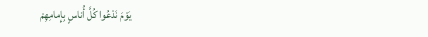يَوْمَ نَدْعُوا كُلَّ أُناسٍ بِإِمامِهِمْ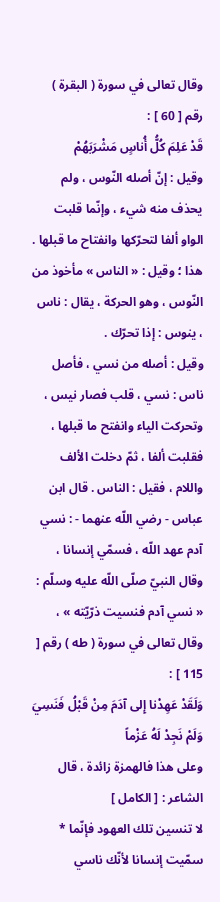وقال تعالى في سورة ( البقرة ) رقم [ 60 ] :
قَدْ عَلِمَ كُلُّ أُناسٍ مَشْرَبَهُمْ
وقيل : إنّ أصله النّوس ، ولم يحذف منه شيء ، وإنّما قلبت الواو ألفا لتحرّكها وانفتاح ما قبلها .
هذا ؛ وقيل : « الناس » مأخوذ من النّوس ، وهو الحركة ، يقال : ناس ، ينوس : إذا تحرّك .
وقيل : أصله من نسي ، فأصل ناس : نسي ، قلب فصار نيس ، وتحركت الياء وانفتح ما قبلها ، فقلبت ألفا ، ثمّ دخلت الألف واللام ، فقيل : الناس . قال ابن عباس - رضي اللّه عنهما - : نسي آدم عهد اللّه ، فسمّي إنسانا ، وقال النبيّ صلّى اللّه عليه وسلّم : « نسي آدم فنسيت ذرّيّته » ، وقال تعالى في سورة ( طه ) رقم [ 115 ] :
وَلَقَدْ عَهِدْنا إِلى آدَمَ مِنْ قَبْلُ فَنَسِيَ وَلَمْ نَجِدْ لَهُ عَزْماً
وعلى هذا فالهمزة زائدة ، قال الشاعر : [ الكامل ]
لا تنسين تلك العهود فإنّما * سمّيت إنسانا لأنّك ناسي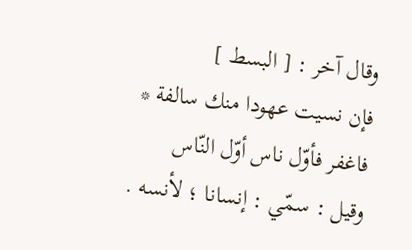وقال آخر : [ البسط ]
فإن نسيت عهودا منك سالفة * فاغفر فأوّل ناس أوّل النّاس
وقيل : سمّي : إنسانا ؛ لأنسه .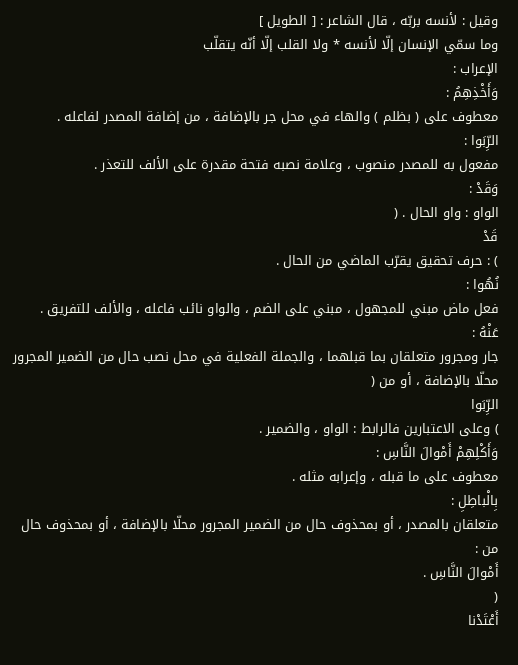وقيل : لأنسه بربّه ، قال الشاعر : [ الطويل ]
وما سمّي الإنسان إلّا لأنسه * ولا القلب إلّا أنّه يتقلّب
الإعراب :
وَأَخْذِهِمُ :
معطوف على ( بظلم ) والهاء في محل جر بالإضافة ، من إضافة المصدر لفاعله .
الرِّبَوا :
مفعول به للمصدر منصوب ، وعلامة نصبه فتحة مقدرة على الألف للتعذر .
وَقَدْ :
الواو : واو الحال . (
قَدْ
) : حرف تحقيق يقرّب الماضي من الحال .
نُهُوا :
فعل ماض مبني للمجهول ، مبني على الضم ، والواو نائب فاعله ، والألف للتفريق .
عَنْهُ :
جار ومجرور متعلقان بما قبلهما ، والجملة الفعلية في محل نصب حال من الضمير المجرور محلّا بالإضافة ، أو من (
الرِّبَوا
) وعلى الاعتبارين فالرابط : الواو ، والضمير .
وَأَكْلِهِمْ أَمْوالَ النَّاسِ :
معطوف على ما قبله ، وإعرابه مثله .
بِالْباطِلِ :
متعلقان بالمصدر ، أو بمحذوف حال من الضمير المجرور محلّا بالإضافة ، أو بمحذوف حال من :
أَمْوالَ النَّاسِ .
(
أَعْتَدْنا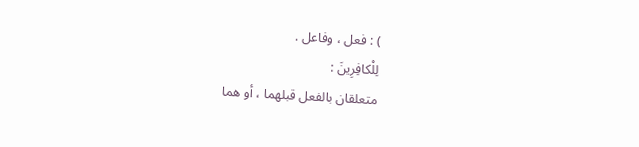) : فعل ، وفاعل .
لِلْكافِرِينَ :
متعلقان بالفعل قبلهما ، أو هما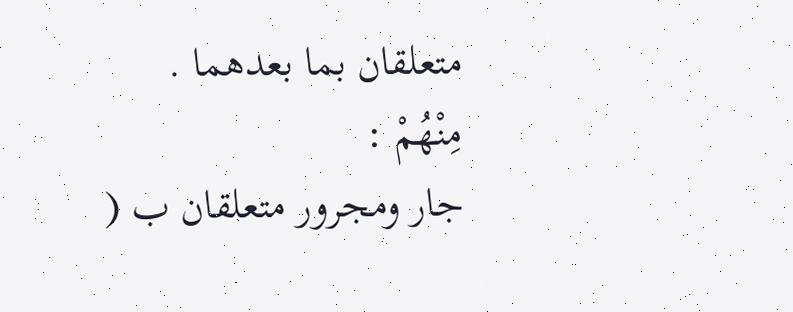متعلقان بما بعدهما .
مِنْهُمْ :
جار ومجرور متعلقان ب (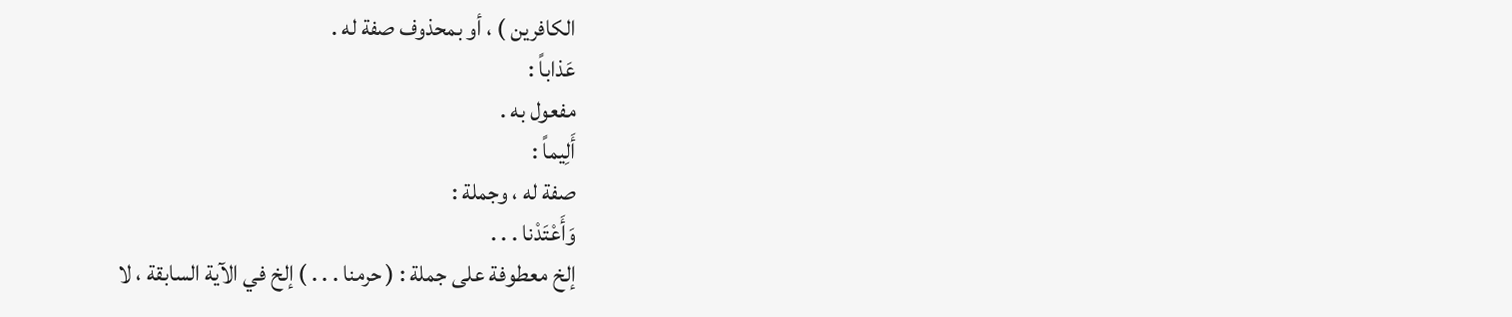الكافرين ) ، أو بمحذوف صفة له .
عَذاباً :
مفعول به .
أَلِيماً :
صفة له ، وجملة :
وَأَعْتَدْنا . . .
إلخ معطوفة على جملة : ( حرمنا . . . ) إلخ في الآية السابقة ، لا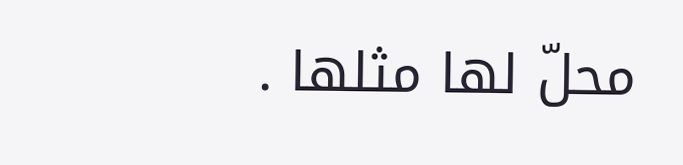محلّ لها مثلها .